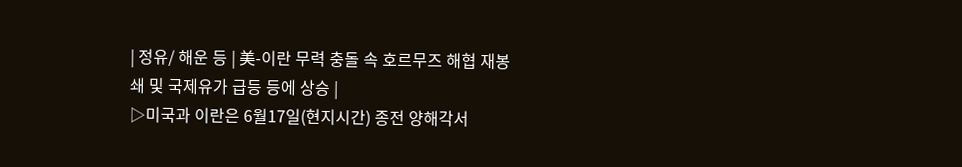| 정유/ 해운 등 | 美-이란 무력 충돌 속 호르무즈 해협 재봉쇄 및 국제유가 급등 등에 상승 |
▷미국과 이란은 6월17일(현지시간) 종전 양해각서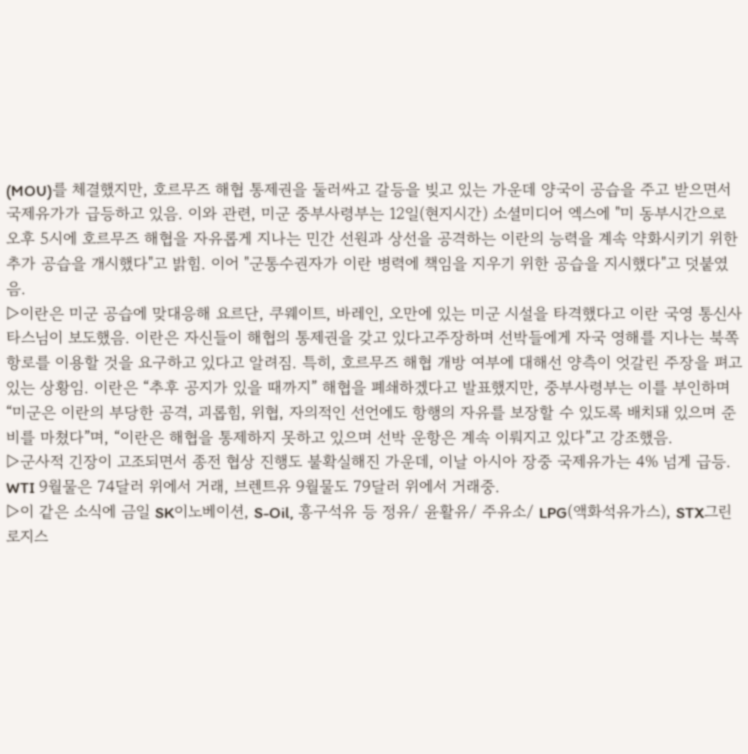(MOU)를 체결했지만, 호르무즈 해협 통제권을 둘러싸고 갈등을 빚고 있는 가운데 양국이 공습을 주고 받으면서 국제유가가 급등하고 있음. 이와 관련, 미군 중부사령부는 12일(현지시간) 소셜미디어 엑스에 "미 동부시간으로 오후 5시에 호르무즈 해협을 자유롭게 지나는 민간 선원과 상선을 공격하는 이란의 능력을 계속 약화시키기 위한 추가 공습을 개시했다"고 밝힘. 이어 "군통수권자가 이란 병력에 책임을 지우기 위한 공습을 지시했다"고 덧붙였음.
▷이란은 미군 공습에 맞대응해 요르단, 쿠웨이트, 바레인, 오만에 있는 미군 시설을 타격했다고 이란 국영 통신사 타스님이 보도했음. 이란은 자신들이 해협의 통제권을 갖고 있다고주장하며 선박들에게 자국 영해를 지나는 북쪽 항로를 이용할 것을 요구하고 있다고 알려짐. 특히, 호르무즈 해협 개방 여부에 대해선 양측이 엇갈린 주장을 펴고 있는 상황임. 이란은 “추후 공지가 있을 때까지” 해협을 폐쇄하겠다고 발표했지만, 중부사령부는 이를 부인하며 “미군은 이란의 부당한 공격, 괴롭힘, 위협, 자의적인 선언에도 항행의 자유를 보장할 수 있도록 배치돼 있으며 준비를 마쳤다”며, “이란은 해협을 통제하지 못하고 있으며 선박 운항은 계속 이뤄지고 있다”고 강조했음.
▷군사적 긴장이 고조되면서 종전 협상 진행도 불확실해진 가운데, 이날 아시아 장중 국제유가는 4% 넘게 급등. WTI 9월물은 74달러 위에서 거래, 브렌트유 9월물도 79달러 위에서 거래중.
▷이 같은 소식에 금일 SK이노베이션, S-Oil, 흥구석유 등 정유/ 윤활유/ 주유소/ LPG(액화석유가스), STX그린로지스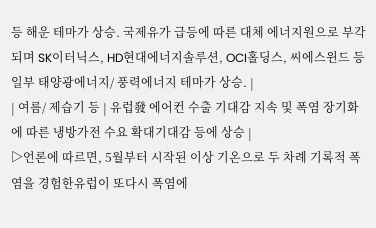등 해운 테마가 상승. 국제유가 급등에 따른 대체 에너지원으로 부각되며 SK이터닉스, HD현대에너지솔루션, OCI홀딩스, 씨에스윈드 등 일부 태양광에너지/ 풍력에너지 테마가 상승. |
| 여름/ 제습기 등 | 유럽發 에어컨 수출 기대감 지속 및 폭염 장기화에 따른 냉방가전 수요 확대기대감 등에 상승 |
▷언론에 따르면, 5월부터 시작된 이상 기온으로 두 차례 기록적 폭염을 경험한유럽이 또다시 폭염에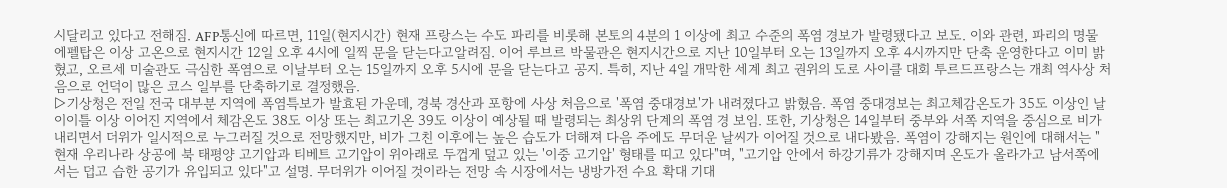시달리고 있다고 전해짐. AFP통신에 따르면, 11일(현지시간) 현재 프랑스는 수도 파리를 비롯해 본토의 4분의 1 이상에 최고 수준의 폭염 경보가 발령됐다고 보도. 이와 관련, 파리의 명물 에펠탑은 이상 고온으로 현지시간 12일 오후 4시에 일찍 문을 닫는다고알려짐. 이어 루브르 박물관은 현지시간으로 지난 10일부터 오는 13일까지 오후 4시까지만 단축 운영한다고 이미 밝혔고, 오르세 미술관도 극심한 폭염으로 이날부터 오는 15일까지 오후 5시에 문을 닫는다고 공지. 특히, 지난 4일 개막한 세계 최고 권위의 도로 사이클 대회 투르드프랑스는 개최 역사상 처음으로 언덕이 많은 코스 일부를 단축하기로 결정했음.
▷기상청은 전일 전국 대부분 지역에 폭염특보가 발효된 가운데, 경북 경산과 포항에 사상 처음으로 '폭염 중대경보'가 내려졌다고 밝혔음. 폭염 중대경보는 최고체감온도가 35도 이상인 날이이틀 이상 이어진 지역에서 체감온도 38도 이상 또는 최고기온 39도 이상이 예상될 때 발령되는 최상위 단계의 폭염 경 보임. 또한, 기상청은 14일부터 중부와 서쪽 지역을 중심으로 비가 내리면서 더위가 일시적으로 누그러질 것으로 전망했지만, 비가 그친 이후에는 높은 습도가 더해져 다음 주에도 무더운 날씨가 이어질 것으로 내다봤음. 폭염이 강해지는 원인에 대해서는 "현재 우리나라 상공에 북 태평양 고기압과 티베트 고기압이 위아래로 두껍게 덮고 있는 '이중 고기압' 형태를 띠고 있다"며, "고기압 안에서 하강기류가 강해지며 온도가 올라가고 남서쪽에서는 덥고 습한 공기가 유입되고 있다"고 설명. 무더위가 이어질 것이라는 전망 속 시장에서는 냉방가전 수요 확대 기대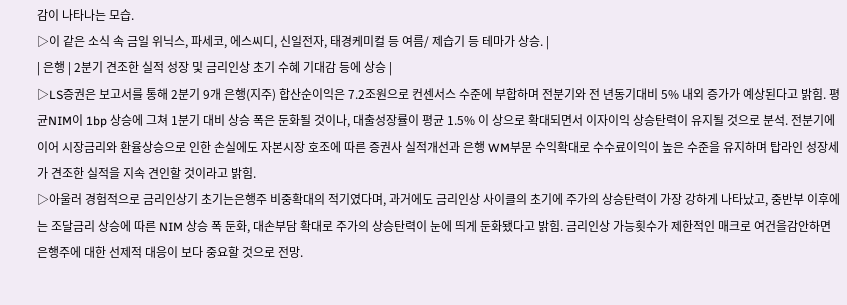감이 나타나는 모습.
▷이 같은 소식 속 금일 위닉스, 파세코, 에스씨디, 신일전자, 태경케미컬 등 여름/ 제습기 등 테마가 상승. |
| 은행 | 2분기 견조한 실적 성장 및 금리인상 초기 수혜 기대감 등에 상승 |
▷LS증권은 보고서를 통해 2분기 9개 은행(지주) 합산순이익은 7.2조원으로 컨센서스 수준에 부합하며 전분기와 전 년동기대비 5% 내외 증가가 예상된다고 밝힘. 평균NIM이 1bp 상승에 그쳐 1분기 대비 상승 폭은 둔화될 것이나, 대출성장률이 평균 1.5% 이 상으로 확대되면서 이자이익 상승탄력이 유지될 것으로 분석. 전분기에 이어 시장금리와 환율상승으로 인한 손실에도 자본시장 호조에 따른 증권사 실적개선과 은행 WM부문 수익확대로 수수료이익이 높은 수준을 유지하며 탑라인 성장세가 견조한 실적을 지속 견인할 것이라고 밝힘.
▷아울러 경험적으로 금리인상기 초기는은행주 비중확대의 적기였다며, 과거에도 금리인상 사이클의 초기에 주가의 상승탄력이 가장 강하게 나타났고, 중반부 이후에는 조달금리 상승에 따른 NIM 상승 폭 둔화, 대손부담 확대로 주가의 상승탄력이 눈에 띄게 둔화됐다고 밝힘. 금리인상 가능횟수가 제한적인 매크로 여건을감안하면 은행주에 대한 선제적 대응이 보다 중요할 것으로 전망.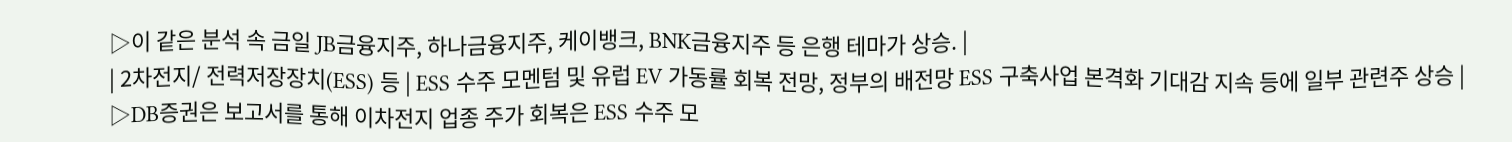▷이 같은 분석 속 금일 JB금융지주, 하나금융지주, 케이뱅크, BNK금융지주 등 은행 테마가 상승. |
| 2차전지/ 전력저장장치(ESS) 등 | ESS 수주 모멘텀 및 유럽 EV 가동률 회복 전망, 정부의 배전망 ESS 구축사업 본격화 기대감 지속 등에 일부 관련주 상승 |
▷DB증권은 보고서를 통해 이차전지 업종 주가 회복은 ESS 수주 모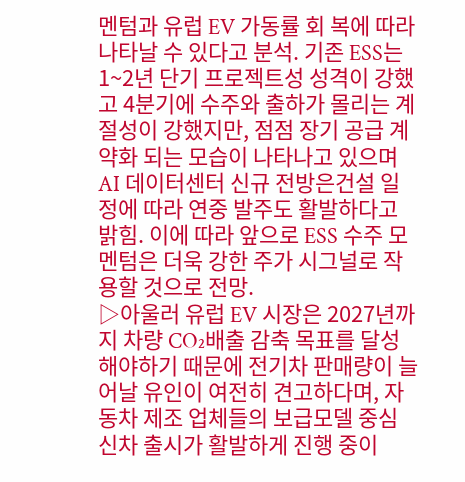멘텀과 유럽 EV 가동률 회 복에 따라 나타날 수 있다고 분석. 기존 ESS는 1~2년 단기 프로젝트성 성격이 강했고 4분기에 수주와 출하가 몰리는 계절성이 강했지만, 점점 장기 공급 계약화 되는 모습이 나타나고 있으며 AI 데이터센터 신규 전방은건설 일정에 따라 연중 발주도 활발하다고 밝힘. 이에 따라 앞으로 ESS 수주 모멘텀은 더욱 강한 주가 시그널로 작용할 것으로 전망.
▷아울러 유럽 EV 시장은 2027년까지 차량 CO₂배출 감축 목표를 달성해야하기 때문에 전기차 판매량이 늘어날 유인이 여전히 견고하다며, 자동차 제조 업체들의 보급모델 중심 신차 출시가 활발하게 진행 중이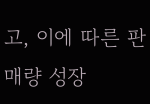고, 이에 따른 판매량 성장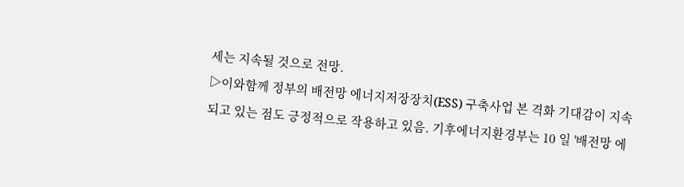세는 지속될 것으로 전망.
▷이와함께 정부의 배전망 에너지저장장치(ESS) 구축사업 본 격화 기대감이 지속되고 있는 점도 긍정적으로 작용하고 있음. 기후에너지환경부는 10 일 '배전망 에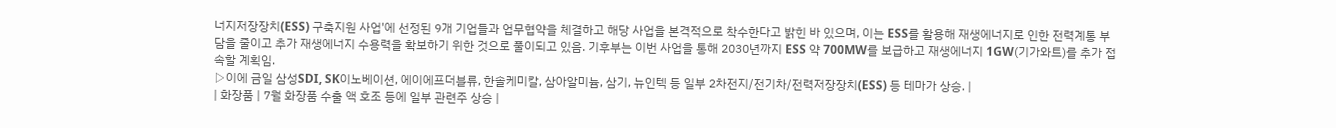너지저장장치(ESS) 구축지원 사업'에 선정된 9개 기업들과 업무협약을 체결하고 해당 사업을 본격적으로 착수한다고 밝힌 바 있으며, 이는 ESS를 활용해 재생에너지로 인한 전력계통 부담을 줄이고 추가 재생에너지 수용력을 확보하기 위한 것으로 풀이되고 있음. 기후부는 이번 사업을 통해 2030년까지 ESS 약 700MW를 보급하고 재생에너지 1GW(기가와트)를 추가 접속할 계획임.
▷이에 금일 삼성SDI, SK이노베이션, 에이에프더블류, 한솔케미칼, 삼아알미늄, 삼기, 뉴인텍 등 일부 2차전지/전기차/전력저장장치(ESS) 등 테마가 상승. |
| 화장품 | 7월 화장품 수출 액 호조 등에 일부 관련주 상승 |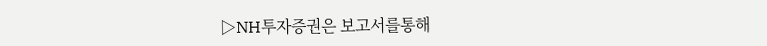▷NH투자증권은 보고서를통해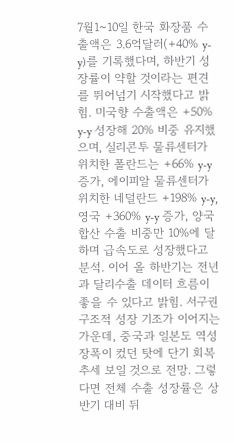7월1~10일 한국 화장품 수출액은 3.6억달러(+40% y-y)를 기록했다며, 하반기 성장률이 약할 것이라는 편견를 뛰어넘기 시작했다고 밝힘. 미국향 수출액은 +50% y-y 성장해 20% 비중 유지했으며, 실리콘투 물류센터가 위치한 폴란드는 +66% y-y 증가, 에이피알 물류센터가 위치한 네덜란드 +198% y-y, 영국 +360% y-y 증가, 양국 합산 수출 비중만 10%에 달하며 급속도로 성장했다고 분석. 이어 올 하반기는 전년과 달리수출 데이터 흐름이 좋을 수 있다고 밝힘. 서구권 구조적 성장 기조가 이어지는 가운데, 중국과 일본도 역성장폭이 컸던 탓에 단기 회복 추세 보일 것으로 전망. 그렇다면 전체 수출 성장률은 상반기 대비 뒤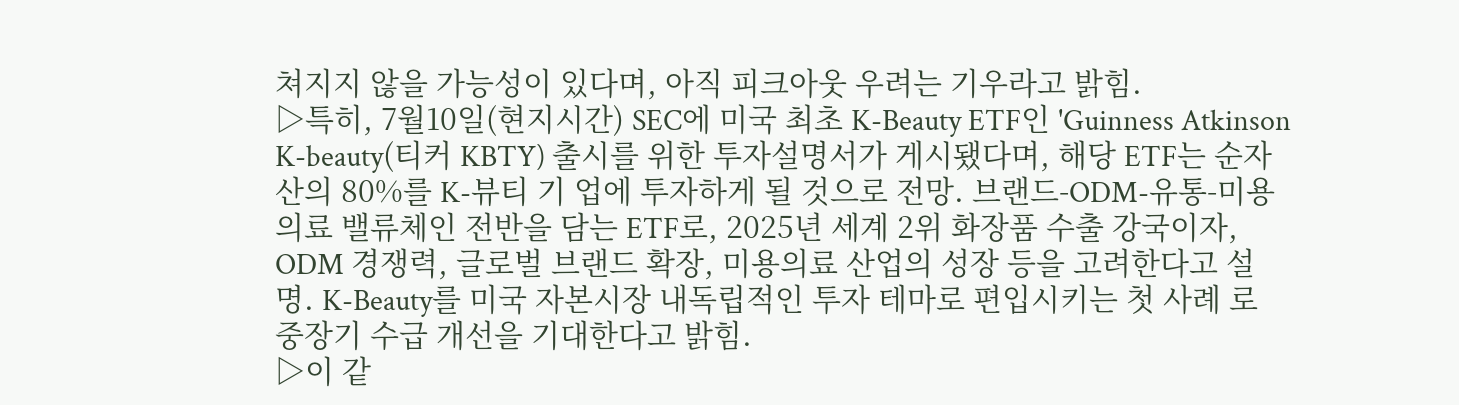쳐지지 않을 가능성이 있다며, 아직 피크아웃 우려는 기우라고 밝힘.
▷특히, 7월10일(현지시간) SEC에 미국 최초 K-Beauty ETF인 'Guinness Atkinson K-beauty(티커 KBTY) 출시를 위한 투자설명서가 게시됐다며, 해당 ETF는 순자산의 80%를 K-뷰티 기 업에 투자하게 될 것으로 전망. 브랜드-ODM-유통-미용의료 밸류체인 전반을 담는 ETF로, 2025년 세계 2위 화장품 수출 강국이자, ODM 경쟁력, 글로벌 브랜드 확장, 미용의료 산업의 성장 등을 고려한다고 설명. K-Beauty를 미국 자본시장 내독립적인 투자 테마로 편입시키는 첫 사례 로 중장기 수급 개선을 기대한다고 밝힘.
▷이 같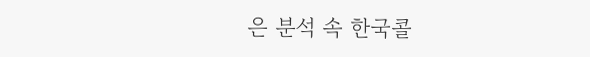은 분석 속 한국콜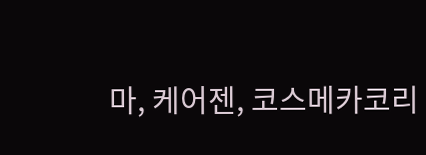마, 케어젠, 코스메카코리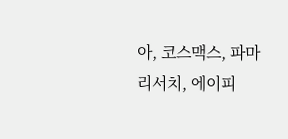아, 코스맥스, 파마리서치, 에이피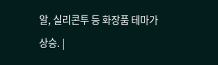알, 실리콘투 등 화장품 테마가 상승. |